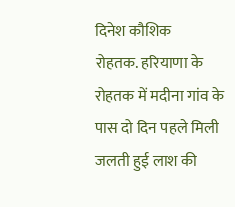दिनेश कौशिक
रोहतक. हरियाणा के रोहतक में मदीना गांव के पास दो दिन पहले मिली जलती हुई लाश की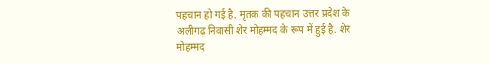पहचान हो गई है. मृतक की पहचान उत्तर प्रदेश के अलीगढ़ निवासी शेर मोहम्मद के रूप में हुई है. शेर मोहम्मद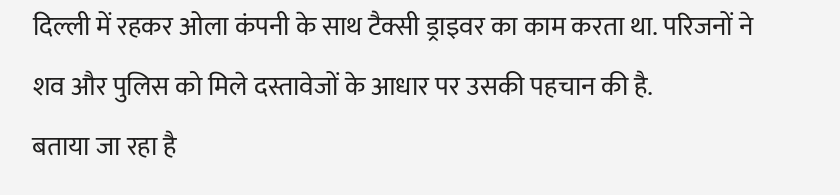दिल्ली में रहकर ओला कंपनी के साथ टैक्सी ड्राइवर का काम करता था. परिजनों ने शव और पुलिस को मिले दस्तावेजों के आधार पर उसकी पहचान की है.
बताया जा रहा है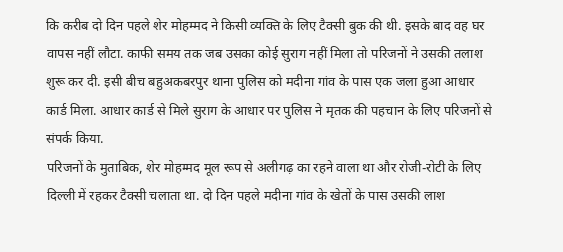कि करीब दो दिन पहले शेर मोहम्मद ने किसी व्यक्ति के लिए टैक्सी बुक की थी. इसके बाद वह घर वापस नहीं लौटा. काफी समय तक जब उसका कोई सुराग नहीं मिला तो परिजनों ने उसकी तलाश शुरू कर दी. इसी बीच बहुअकबरपुर थाना पुलिस को मदीना गांव के पास एक जला हुआ आधार कार्ड मिला. आधार कार्ड से मिले सुराग के आधार पर पुलिस ने मृतक की पहचान के लिए परिजनों से संपर्क किया.
परिजनों के मुताबिक, शेर मोहम्मद मूल रूप से अलीगढ़ का रहने वाला था और रोजी-रोटी के लिए दिल्ली में रहकर टैक्सी चलाता था. दो दिन पहले मदीना गांव के खेतों के पास उसकी लाश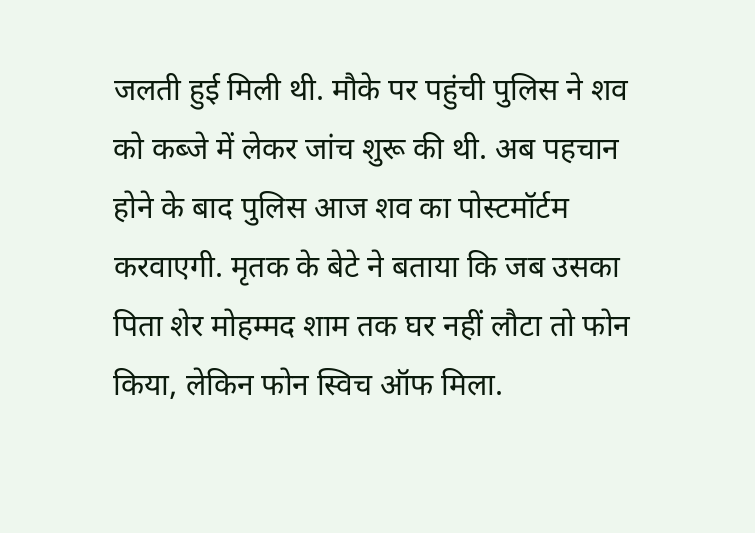जलती हुई मिली थी. मौके पर पहुंची पुलिस ने शव को कब्जे में लेकर जांच शुरू की थी. अब पहचान होने के बाद पुलिस आज शव का पोस्टमॉर्टम करवाएगी. मृतक के बेटे ने बताया कि जब उसका पिता शेर मोहम्मद शाम तक घर नहीं लौटा तो फोन किया, लेकिन फोन स्विच ऑफ मिला.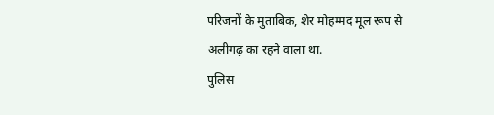परिजनों के मुताबिक, शेर मोहम्मद मूल रूप से अलीगढ़ का रहने वाला था.
पुलिस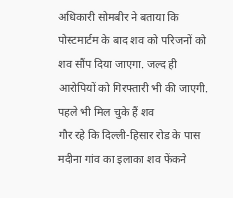अधिकारी सोमबीर ने बताया कि पोस्टमार्टम के बाद शव को परिजनों को शव सौंप दिया जाएगा. जल्द ही आरोपियों को गिरफ्तारी भी की जाएगी.
पहले भी मिल चुके हैं शव
गौर रहे कि दिल्ली-हिसार रोड के पास मदीना गांव का इलाका शव फेंकने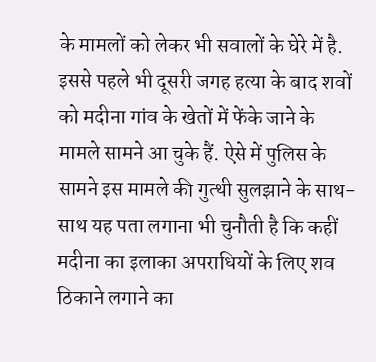के मामलों को लेकर भी सवालों के घेरे में है. इससे पहले भी दूसरी जगह हत्या के बाद शवों को मदीना गांव के खेतों में फेंके जाने के मामले सामने आ चुके हैं. ऐसे में पुलिस के सामने इस मामले की गुत्थी सुलझाने के साथ-साथ यह पता लगाना भी चुनौती है कि कहीं मदीना का इलाका अपराधियों के लिए शव ठिकाने लगाने का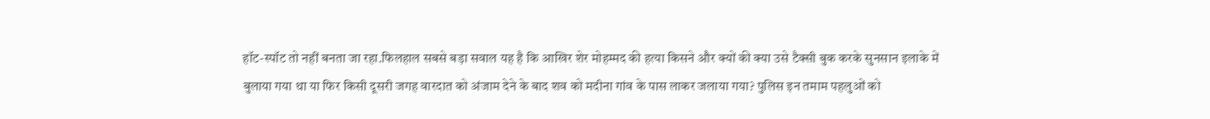हॉट-स्पॉट तो नहीं बनता जा रहा.फिलहाल सबसे बड़ा सवाल यह है कि आखिर शेर मोहम्मद की हत्या किसने और क्यों की क्या उसे टैक्सी बुक करके सुनसान इलाके में बुलाया गया था या फिर किसी दूसरी जगह वारदात को अंजाम देने के बाद शव को मदीना गांव के पास लाकर जलाया गया? पुलिस इन तमाम पहलुओं को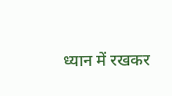ध्यान में रखकर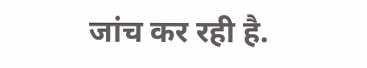जांच कर रही है.